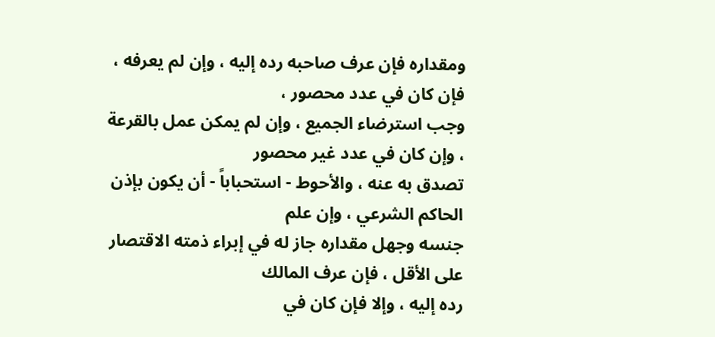ومقداره فإن عرف صاحبه رده إليه ، وإن لم يعرفه ، فإن كان في عدد محصور ،
وجب استرضاء الجميع ، وإن لم يمكن عمل بالقرعة ، وإن كان في عدد غير محصور
تصدق به عنه ، والأحوط - استحباباً - أن يكون بإذن الحاكم الشرعي ، وإن علم
جنسه وجهل مقداره جاز له في إبراء ذمته الاقتصار على الأقل ، فإن عرف المالك
رده إليه ، وإلا فإن كان في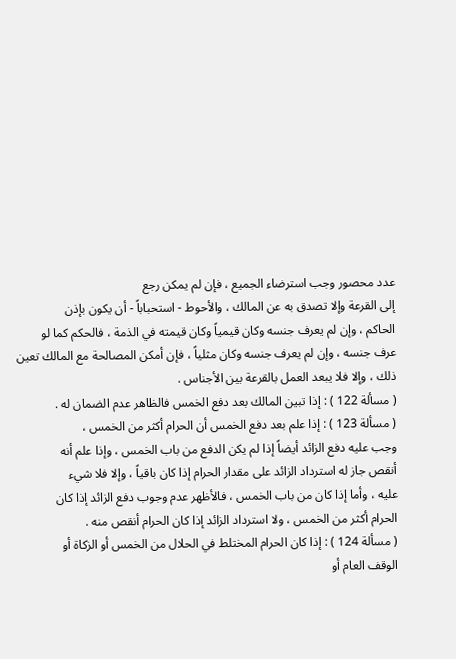عدد محصور وجب استرضاء الجميع ، فإن لم يمكن رجع
إلى القرعة وإلا تصدق به عن المالك ، والأحوط - استحباباً - أن يكون بإذن
الحاكم ، وإن لم يعرف جنسه وكان قيمياً وكان قيمته في الذمة ، فالحكم كما لو
عرف جنسه ، وإن لم يعرف جنسه وكان مثلياً ، فإن أمكن المصالحة مع المالك تعين
ذلك ، وإلا فلا يبعد العمل بالقرعة بين الأجناس .
( مسألة 122 ) : إذا تبين المالك بعد دفع الخمس فالظاهر عدم الضمان له .
( مسألة 123 ) : إذا علم بعد دفع الخمس أن الحرام أكثر من الخمس ،
وجب عليه دفع الزائد أيضاً إذا لم يكن الدفع من باب الخمس ، وإذا علم أنه
أنقص جاز له استرداد الزائد على مقدار الحرام إذا كان باقياً ، وإلا فلا شيء
عليه ، وأما إذا كان من باب الخمس ، فالأظهر عدم وجوب دفع الزائد إذا كان
الحرام أكثر من الخمس ، ولا استرداد الزائد إذا كان الحرام أنقص منه .
( مسألة 124 ) : إذا كان الحرام المختلط في الحلال من الخمس أو الزكاة أو
الوقف العام أو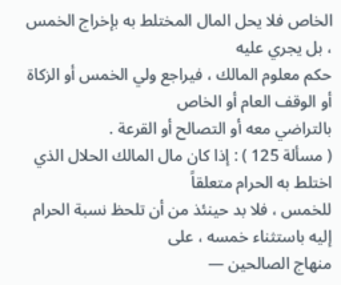الخاص فلا يحل المال المختلط به بإخراج الخمس ، بل يجري عليه
حكم معلوم المالك ، فيراجع ولي الخمس أو الزكاة أو الوقف العام أو الخاص
بالتراضي معه أو التصالح أو القرعة .
( مسألة 125 ) : إذا كان مال المالك الحلال الذي اختلط به الحرام متعلقاً
للخمس ، فلا بد حينئذ من أن تلحظ نسبة الحرام إليه باستثناء خمسه ، على
منهاج الصالحين —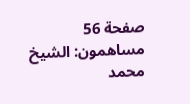صفحة 56
مساهمون: الشيخ محمد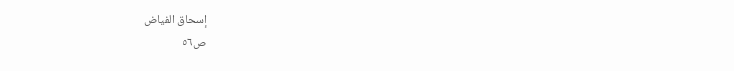إسحاق الفياض
ص٥٦